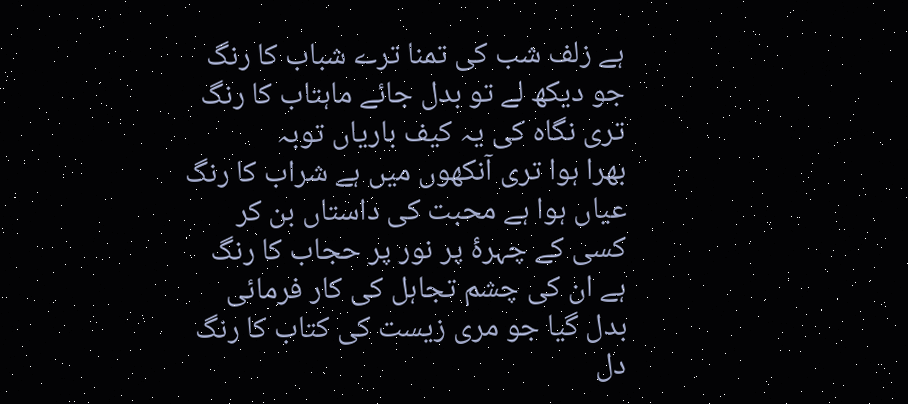ہے زلف شب کی تمنا ترے شباب کا رنگ
جو دیکھ لے تو بدل جائے ماہتاب کا رنگ
تری نگاہ کی یہ کیف باریاں توبہ
بھرا ہوا تری آنکھوں میں ہے شراب کا رنگ
عیاں ہوا ہے محبت کی داستاں بن کر
کسی کے چہرۂ پر نور پر حجاب کا رنگ
ہے ان کی چشم تجاہل کی کار فرمائی
بدل گیا جو مری زیست کی کتاب کا رنگ
دل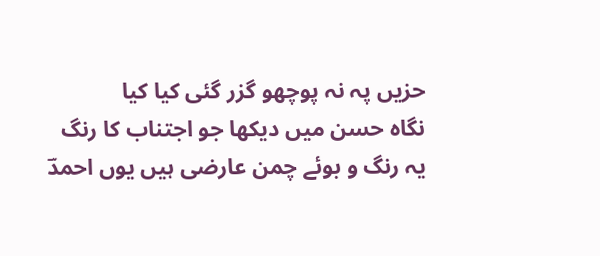حزیں پہ نہ پوچھو گزر گئی کیا کیا
نگاہ حسن میں دیکھا جو اجتناب کا رنگ
یہ رنگ و بوئے چمن عارضی ہیں یوں احمدؔ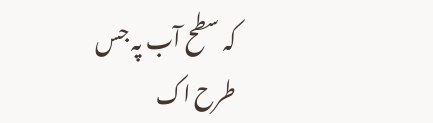کہ سطح آب پہ جس طرح اک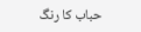حباب کا رنگ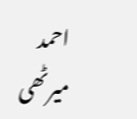احمد میرٹھی